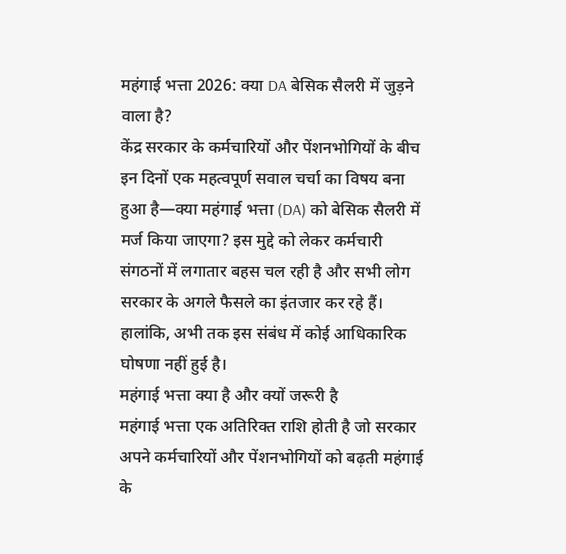महंगाई भत्ता 2026: क्या DA बेसिक सैलरी में जुड़ने वाला है?
केंद्र सरकार के कर्मचारियों और पेंशनभोगियों के बीच इन दिनों एक महत्वपूर्ण सवाल चर्चा का विषय बना हुआ है—क्या महंगाई भत्ता (DA) को बेसिक सैलरी में मर्ज किया जाएगा? इस मुद्दे को लेकर कर्मचारी संगठनों में लगातार बहस चल रही है और सभी लोग सरकार के अगले फैसले का इंतजार कर रहे हैं। हालांकि, अभी तक इस संबंध में कोई आधिकारिक घोषणा नहीं हुई है।
महंगाई भत्ता क्या है और क्यों जरूरी है
महंगाई भत्ता एक अतिरिक्त राशि होती है जो सरकार अपने कर्मचारियों और पेंशनभोगियों को बढ़ती महंगाई के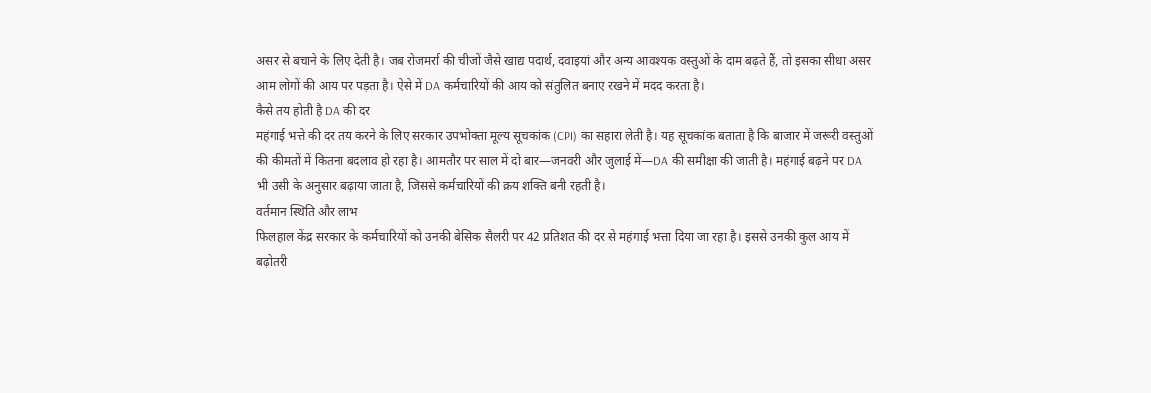असर से बचाने के लिए देती है। जब रोजमर्रा की चीजों जैसे खाद्य पदार्थ, दवाइयां और अन्य आवश्यक वस्तुओं के दाम बढ़ते हैं, तो इसका सीधा असर आम लोगों की आय पर पड़ता है। ऐसे में DA कर्मचारियों की आय को संतुलित बनाए रखने में मदद करता है।
कैसे तय होती है DA की दर
महंगाई भत्ते की दर तय करने के लिए सरकार उपभोक्ता मूल्य सूचकांक (CPI) का सहारा लेती है। यह सूचकांक बताता है कि बाजार में जरूरी वस्तुओं की कीमतों में कितना बदलाव हो रहा है। आमतौर पर साल में दो बार—जनवरी और जुलाई में—DA की समीक्षा की जाती है। महंगाई बढ़ने पर DA भी उसी के अनुसार बढ़ाया जाता है, जिससे कर्मचारियों की क्रय शक्ति बनी रहती है।
वर्तमान स्थिति और लाभ
फिलहाल केंद्र सरकार के कर्मचारियों को उनकी बेसिक सैलरी पर 42 प्रतिशत की दर से महंगाई भत्ता दिया जा रहा है। इससे उनकी कुल आय में बढ़ोतरी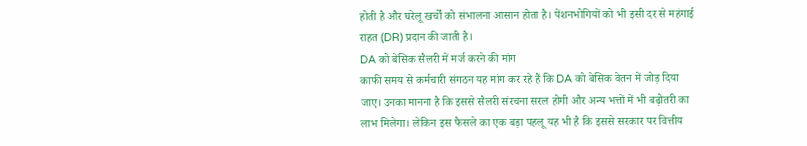होती है और घरेलू खर्चों को संभालना आसान होता है। पेंशनभोगियों को भी इसी दर से महंगाई राहत (DR) प्रदान की जाती है।
DA को बेसिक सैलरी में मर्ज करने की मांग
काफी समय से कर्मचारी संगठन यह मांग कर रहे हैं कि DA को बेसिक वेतन में जोड़ दिया जाए। उनका मानना है कि इससे सैलरी संरचना सरल होगी और अन्य भत्तों में भी बढ़ोतरी का लाभ मिलेगा। लेकिन इस फैसले का एक बड़ा पहलू यह भी है कि इससे सरकार पर वित्तीय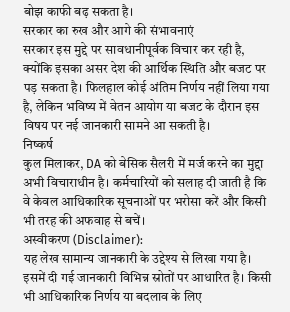बोझ काफी बढ़ सकता है।
सरकार का रुख और आगे की संभावनाएं
सरकार इस मुद्दे पर सावधानीपूर्वक विचार कर रही है, क्योंकि इसका असर देश की आर्थिक स्थिति और बजट पर पड़ सकता है। फिलहाल कोई अंतिम निर्णय नहीं लिया गया है, लेकिन भविष्य में वेतन आयोग या बजट के दौरान इस विषय पर नई जानकारी सामने आ सकती है।
निष्कर्ष
कुल मिलाकर, DA को बेसिक सैलरी में मर्ज करने का मुद्दा अभी विचाराधीन है। कर्मचारियों को सलाह दी जाती है कि वे केवल आधिकारिक सूचनाओं पर भरोसा करें और किसी भी तरह की अफवाह से बचें।
अस्वीकरण (Disclaimer):
यह लेख सामान्य जानकारी के उद्देश्य से लिखा गया है। इसमें दी गई जानकारी विभिन्न स्रोतों पर आधारित है। किसी भी आधिकारिक निर्णय या बदलाव के लिए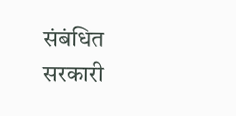संबंधित सरकारी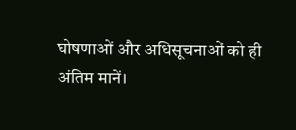घोषणाओं और अधिसूचनाओं को ही अंतिम मानें।